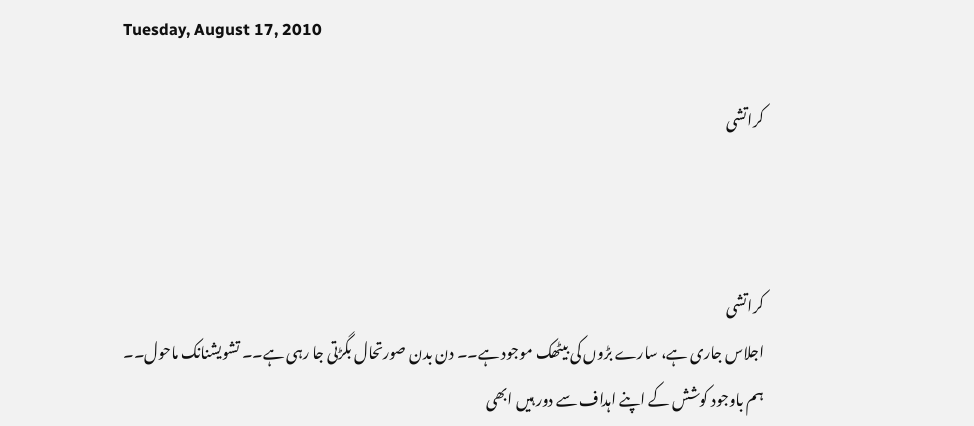Tuesday, August 17, 2010

کراتشی



کراتشی
اجلاس جاری ہے، سارے بڑوں کی بیٹھک موجود ہے۔۔ دن بدن صورتحال بگڑتی جا رہی ہے۔۔ تشویشنانک ماحول۔۔
ہم باوجود کوشش کے اپنے اہداف سے دور ہیں ابھی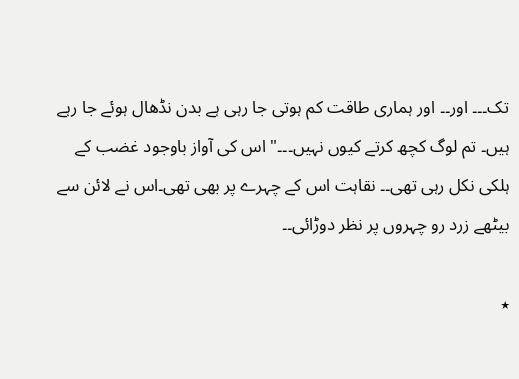تک۔۔۔ اور۔۔ اور ہماری طاقت کم ہوتی جا رہی ہے بدن نڈھال ہوئے جا رہے ہیں۔ تم لوگ کچھ کرتے کیوں نہیں۔۔۔" اس کی آواز باوجود غضب کے ہلکی نکل رہی تھی۔۔ نقاہت اس کے چہرے پر بھی تھی۔اس نے لائن سے بیٹھے زرد رو چہروں پر نظر دوڑائی۔۔

٭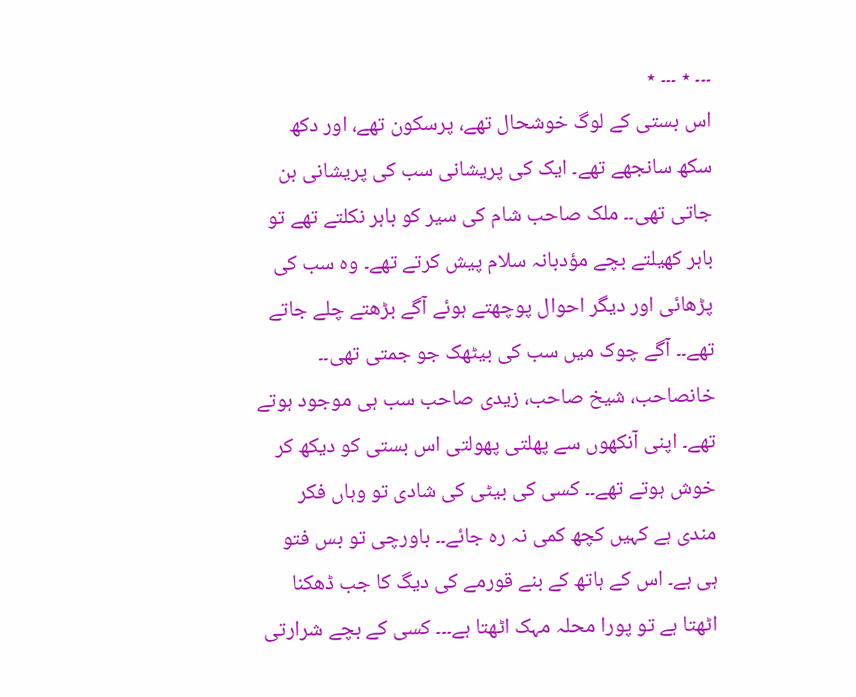۔۔۔ ٭ ۔۔۔ ٭
اس بستی کے لوگ خوشحال تھے، پرسکون تھے، اور دکھ سکھ سانجھے تھے۔ ایک کی پریشانی سب کی پریشانی بن جاتی تھی۔۔ ملک صاحب شام کی سیر کو باہر نکلتے تھے تو باہر کھیلتے بچے مؤدبانہ سلام پیش کرتے تھے۔ وہ سب کی پڑھائی اور دیگر احوال پوچھتے ہوئے آگے بڑھتے چلے جاتے تھے۔۔ آگے چوک میں سب کی بیٹھک جو جمتی تھی۔۔ خانصاحب، شیخ صاحب، زیدی صاحب سب ہی موجود ہوتے تھے۔ اپنی آنکھوں سے پھلتی پھولتی اس بستی کو دیکھ کر خوش ہوتے تھے۔۔ کسی کی بیٹی کی شادی تو وہاں فکر مندی ہے کہیں کچھ کمی نہ رہ جائے۔۔ باورچی تو بس فتو ہی ہے۔ اس کے ہاتھ کے بنے قورمے کی دیگ کا جب ڈھکنا اٹھتا ہے تو پورا محلہ مہک اٹھتا ہے۔۔۔ کسی کے بچے شرارتی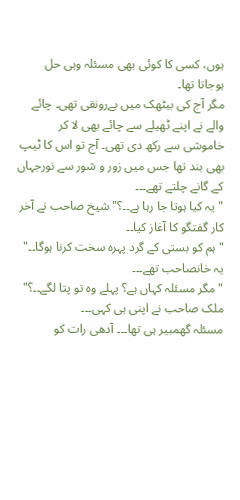ہوں، کسی کا کوئی بھی مسئلہ وہی حل ہوجاتا تھا۔
مگر آج کی بیٹھک میں بےرونقی تھی۔ چائے والے نے اپنے ٹھیلے سے چائے بھی لا کر خاموشی سے رکھ دی تھی۔ آج تو اس کا ٹیپ بھی بند تھا جس میں زور و شور سے نورجہاں کے گانے چلتے تھے۔۔۔
" یہ کیا ہوتا جا رہا ہے۔۔؟" شیخ صاحب نے آخر کار گفتگو کا آغاز کیا۔۔
" ہم کو بستی کے گرد پہرہ سخت کرنا ہوگا۔۔" یہ خانصاحب تھے۔۔۔
" مگر مسئلہ کہاں ہے؟ پہلے وہ تو پتا لگے۔۔؟" ملک صاحب نے اپنی ہی کہی۔۔۔
مسئلہ گھمبیر ہی تھا۔۔۔ آدھی رات کو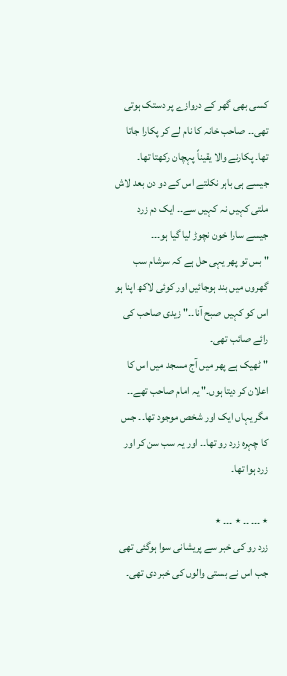کسی بھی گھر کے دروازے پر دستک ہوتی تھی۔۔ صاحب خانہ کا نام لے کر پکارا جاتا تھا۔ پکارنے والا یقیناً پہچان رکھتا تھا۔ جیسے ہی باہر نکلتے اس کے دو دن بعد لاش ملتی کہیں نہ کہیں سے۔۔ ایک دم زرد جیسے سارا خون نچوڑ لیا گیا ہو۔۔۔
" بس تو پھر یہی حل ہے کہ سرشام سب گھروں میں بند ہوجائیں اور کوئی لاکھ اپنا ہو اس کو کہیں صبح آنا۔۔" زیدی صاحب کی رائے صائب تھی۔
" ٹھیک ہے پھر میں آج مسجد میں اس کا اعلان کر دیتا ہوں۔" یہ امام صاحب تھے۔۔
مگر یہاں ایک اور شخص موجود تھا۔۔ جس کا چہرہ زرد رو تھا۔۔ اور یہ سب سن کر اور زرد ہوا تھا۔

٭ ۔۔۔ ۔۔ ٭ ۔۔۔ ٭
زرد رو کی خبر سے پریشانی سوا ہوگئی تھی جب اس نے بستی والوں کی خبر دی تھی۔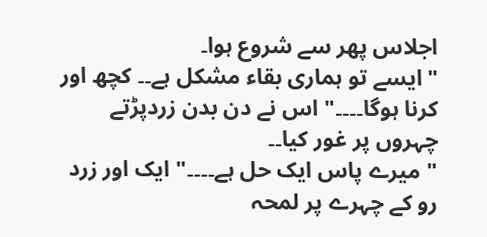اجلاس پھر سے شروع ہوا۔
" ایسے تو ہماری بقاء مشکل ہے۔۔ کچھ اور کرنا ہوگا۔۔۔۔" اس نے دن بدن زردپڑتے چہروں پر غور کیا۔۔
" میرے پاس ایک حل ہے۔۔۔۔" ایک اور زرد رو کے چہرے پر لمحہ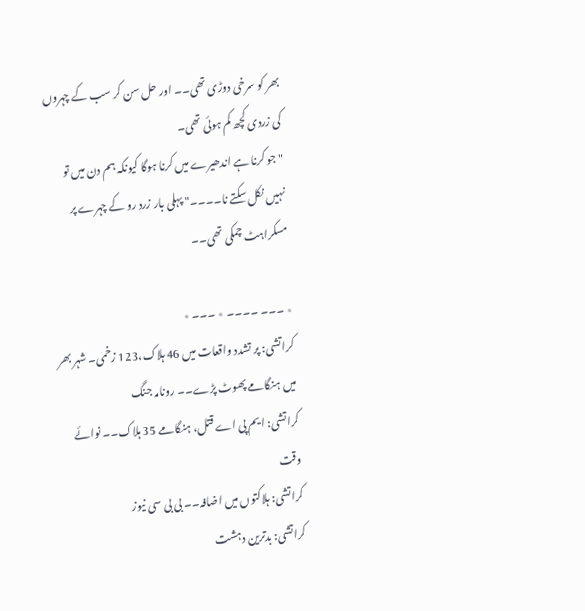بھر کو سرخی دوڑی تھی۔۔ اور حل سن کر سب کے چہروں کی زردی کچھ کم ہوئی تھی۔
" جو کرنا ہے اندھیرے میں کرنا ہوگا کیونکہ ہم دن میں تو نہیں نکل سکتے نا۔۔۔۔" پہلی بار زرد رو کے چہرے پر مسکراہٹ چمکی تھی۔۔

٭ ۔۔۔ ۔۔۔۔ ٭ ۔۔۔ ٭
کراتشی: پر تشدد واقعات میں 46 ہلاک،123 زخمی۔ شہر بھر میں ہنگامے پھوٹ پڑے۔۔ رونامہ جنگ
کراتشی: ایم پی اے قتل، ہنگامے 35 ہلاک۔۔ نوائے وقت
کراتشی: ہلاکتوں میں اضافہ۔۔ بی بی سی نیوز
کراتشی: بدترین دہشت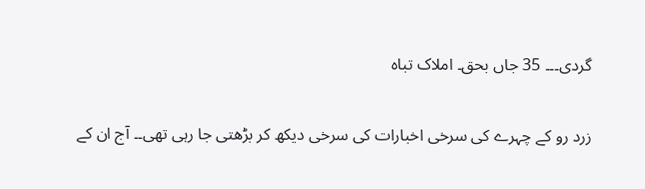گردی۔۔۔ 35 جاں بحق۔ املاک تباہ

زرد رو کے چہرے کی سرخی اخبارات کی سرخی دیکھ کر بڑھتی جا رہی تھی۔۔ آج ان کے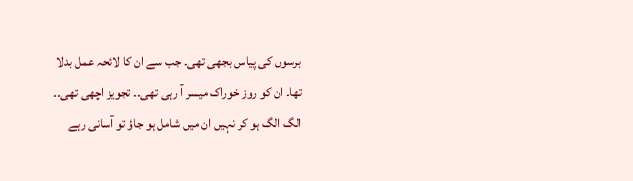برسوں کی پیاس بجھی تھی۔ جب سے ان کا لائحہ عمل بدلا تھا۔ ان کو روز خوراک میسر آ رہی تھی۔۔ تجویز اچھی تھی۔۔ الگ الگ ہو کر نہیں ان میں شامل ہو جاؤ تو آسانی رہے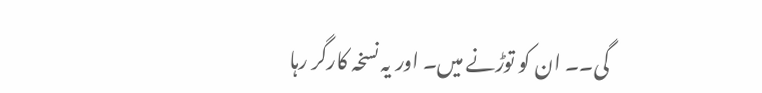گی۔۔ ان کو توڑنے میں۔ اور یہ نسخہ کارگر رہا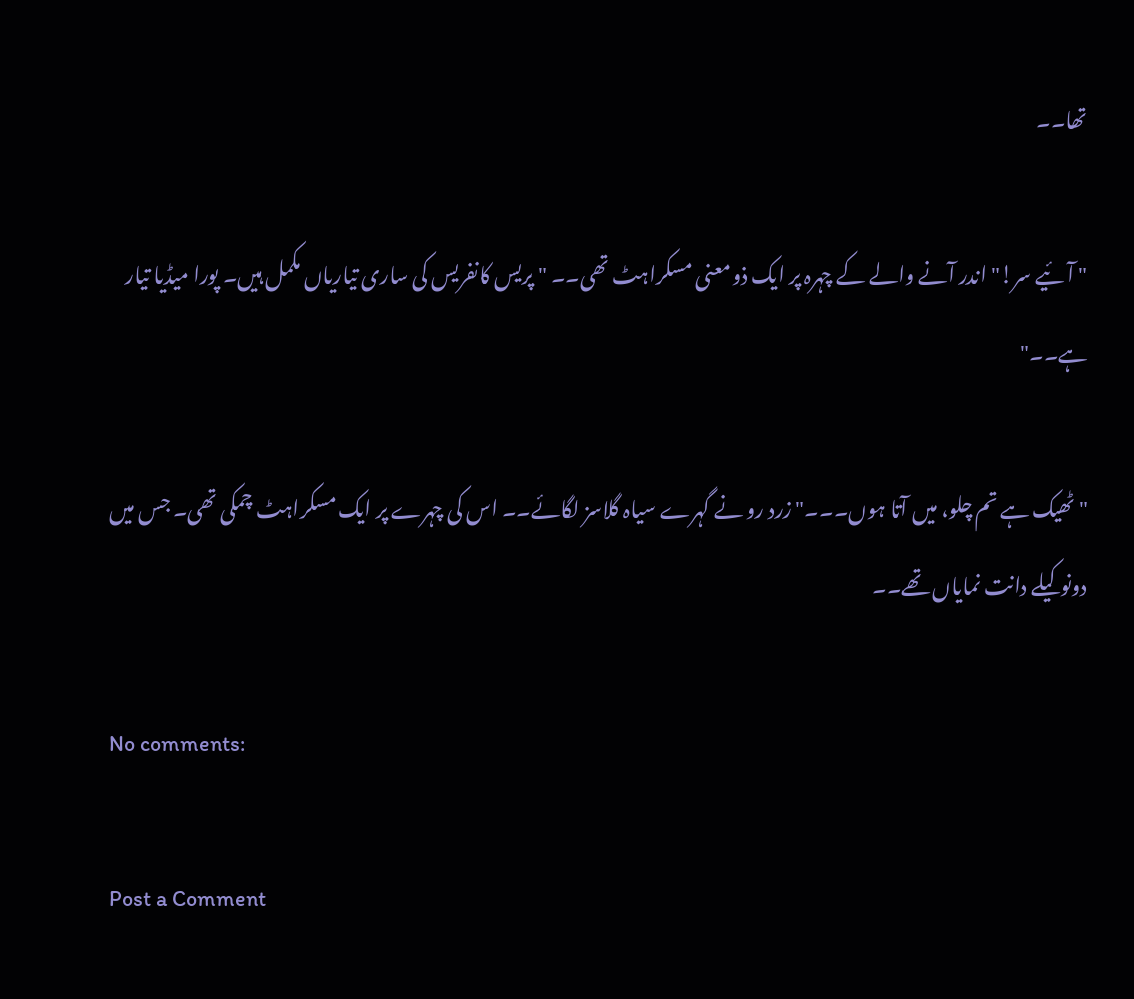تھا۔۔

" آئیے سر!" اندر آنے والے کے چہرہ پر ایک ذومعنی مسکراہٹ تھی۔۔ " پریس کانفریس کی ساری تیاریاں مکمل ہیں۔ پورا میڈیا تیار ہے۔۔"

" ٹھیک ہے تم چلو، میں آتا ہوں۔۔۔" زرد رو نے گہرے سیاہ گلاسز لگائے۔۔ اس کی چہرے پر ایک مسکراہٹ چمکی تھی۔ جس میں دونوکیلے دانت نمایاں تھے۔۔

No comments:

Post a Comment